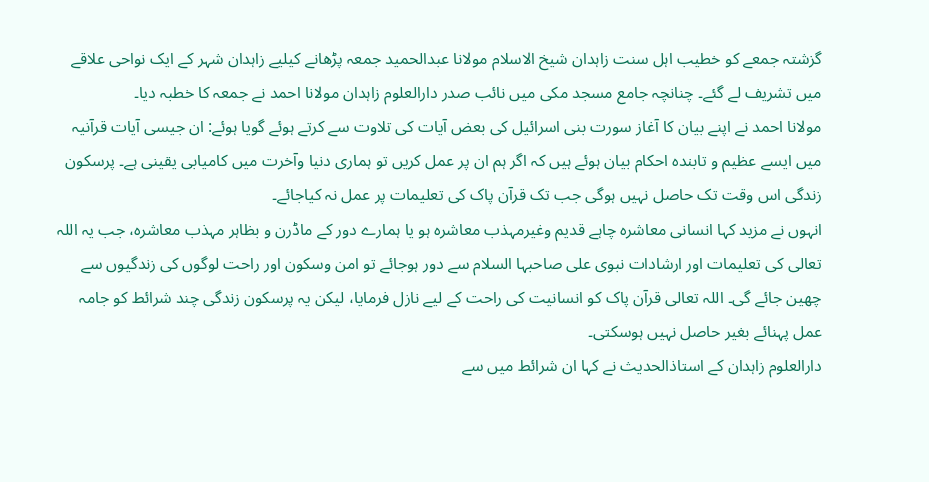گزشتہ جمعے کو خطیب اہل سنت زاہدان شیخ الاسلام مولانا عبدالحمید جمعہ پڑھانے کیلیے زاہدان شہر کے ایک نواحی علاقے میں تشریف لے گئے۔ چنانچہ جامع مسجد مکی میں نائب صدر دارالعلوم زاہدان مولانا احمد نے جمعہ کا خطبہ دیا۔
مولانا احمد نے اپنے بیان کا آغاز سورت بنی اسرائیل کی بعض آیات کی تلاوت سے کرتے ہوئے گویا ہوئے: ان جیسی آیات قرآنیہ میں ایسے عظیم و تابندہ احکام بیان ہوئے ہیں کہ اگر ہم ان پر عمل کریں تو ہماری دنیا وآخرت میں کامیابی یقینی ہے۔ پرسکون زندگی اس وقت تک حاصل نہیں ہوگی جب تک قرآن پاک کی تعلیمات پر عمل نہ کیاجائے۔
انہوں نے مزید کہا انسانی معاشرہ چاہے قدیم وغیرمہذب معاشرہ ہو یا ہمارے دور کے ماڈرن و بظاہر مہذب معاشرہ، جب یہ اللہ تعالی کی تعلیمات اور ارشادات نبوی علی صاحبہا السلام سے دور ہوجائے تو امن وسکون اور راحت لوگوں کی زندگیوں سے چھین جائے گی۔ اللہ تعالی قرآن پاک کو انسانیت کی راحت کے لیے نازل فرمایا، لیکن یہ پرسکون زندگی چند شرائط کو جامہ عمل پہنائے بغیر حاصل نہیں ہوسکتی۔
دارالعلوم زاہدان کے استاذالحدیث نے کہا ان شرائط میں سے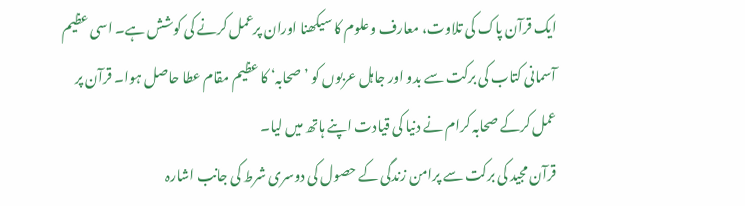ایک قرآن پاک کی تلاوت، معارف وعلوم کا سیکھنا اوران پرعمل کرنے کی کوشش ہے۔ اسی عظیم آسمانی کتاب کی برکت سے بدو اور جاہل عربوں کو ’صحابہ‘ کا عظیم مقام عطا حاصل ہوا۔ قرآن پر عمل کرکے صحابہ کرام نے دنیا کی قیادت اپنے ہاتھ میں لیا۔
قرآن مجید کی برکت سے پرامن زندگی کے حصول کی دوسری شرط کی جانب اشارہ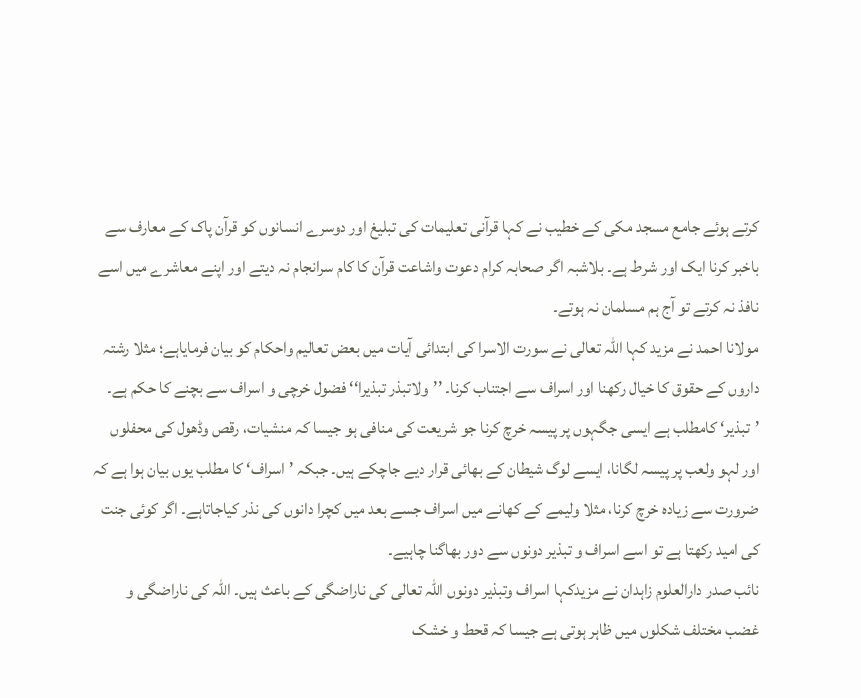کرتے ہوئے جامع مسجد مکی کے خطیب نے کہا قرآنی تعلیمات کی تبلیغ اور دوسرے انسانوں کو قرآن پاک کے معارف سے باخبر کرنا ایک اور شرط ہے۔ بلاشبہ اگر صحابہ کرام دعوت واشاعت قرآن کا کام سرانجام نہ دیتے اور اپنے معاشرے میں اسے نافذ نہ کرتے تو آج ہم مسلمان نہ ہوتے۔
مولانا احمد نے مزید کہا اللہ تعالی نے سورت الاسرا کی ابتدائی آیات میں بعض تعالیم واحکام کو بیان فرمایاہے؛ مثلا رشتہ داروں کے حقوق کا خیال رکھنا اور اسراف سے اجتناب کرنا۔ ’’ولاتبذر تبذیرا‘‘ فضول خرچی و اسراف سے بچنے کا حکم ہے۔ ’تبذیر‘ کامطلب ہے ایسی جگہوں پر پیسہ خرچ کرنا جو شریعت کی منافی ہو جیسا کہ منشیات، رقص وڈھول کی محفلوں اور لہو ولعب پر پیسہ لگانا، ایسے لوگ شیطان کے بھائی قرار دیے جاچکے ہیں۔ جبکہ ’اسراف‘ کا مطلب یوں بیان ہوا ہے کہ ضرورت سے زیادہ خرچ کرنا، مثلا ولیمے کے کھانے میں اسراف جسے بعد میں کچرا دانوں کی نذر کیاجاتاہے۔ اگر کوئی جنت کی امید رکھتا ہے تو اسے اسراف و تبذیر دونوں سے دور بھاگنا چاہیے۔
نائب صدر دارالعلوم زاہدان نے مزیدکہا اسراف وتبذیر دونوں اللہ تعالی کی ناراضگی کے باعث ہیں۔ اللہ کی ناراضگی و غضب مختلف شکلوں میں ظاہر ہوتی ہے جیسا کہ قحط و خشک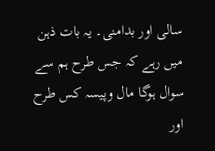سالی اور بدامنی۔ یہ بات ذہن میں رہے کہ جس طرح ہم سے سوال ہوگا مال وپیسہ کس طرح اور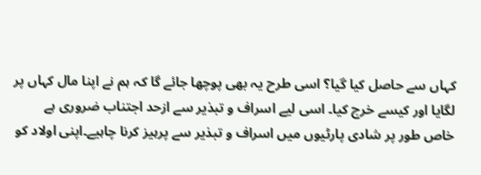کہاں سے حاصل کیا گیا؟ اسی طرح یہ بھی پوچھا جائے گا کہ ہم نے اپنا مال کہاں پر لگایا اور کیسے خرچ کیا۔ اسی لیے اسراف و تبذیر سے ازحد اجتناب ضروری ہے خاص طور پر شادی پارٹیوں میں اسراف و تبذیر سے پرہیز کرنا چاہیے۔اپنی اولاد کو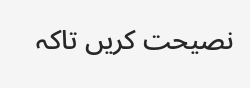نصیحت کریں تاکہ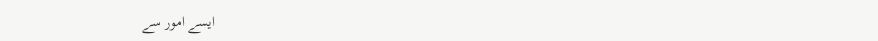ایسے امور سے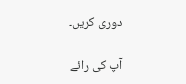دوری کریں۔

آپ کی رائے